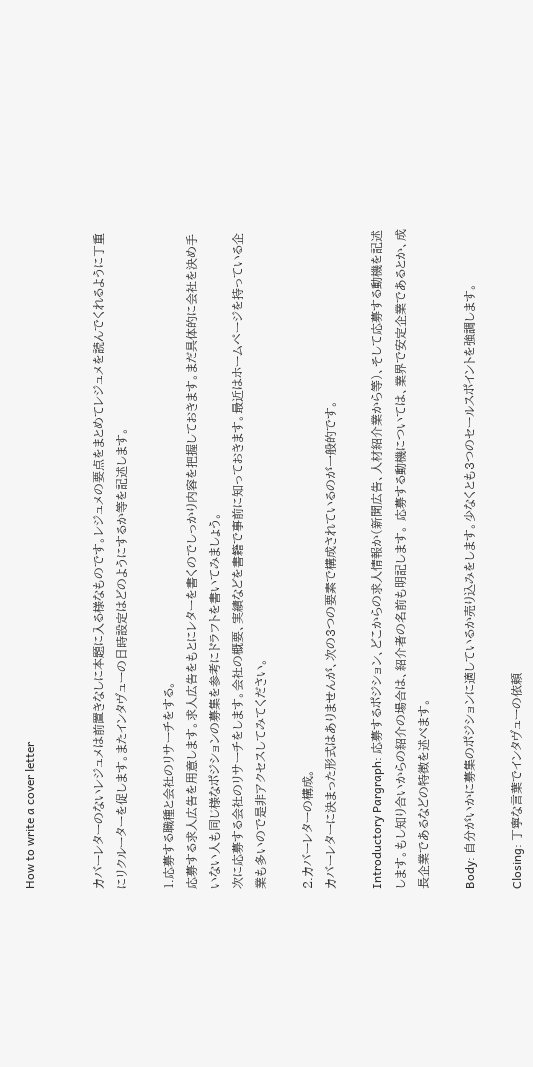How to write a cover letter


カバーレターのないレジュメは前置きなしに本題に入る様なものです。レジュメの要点をまとめてレジュメを読んでくれるように丁重にリクルーターを促します。またインタヴューの日時設定はどのようにするか等を記述します。

1.応募する職種と会社のリサーチをする。
応募する求人広告を用意します。求人広告をもとにレターを書くのでしっかり内容を把握しておきます。まだ具体的に会社を決め手いない人も同じ様なポジションの募集を参考にドラフトを書いてみましょう。
次に応募する会社のリサーチをします。会社の概要、実績などを書籍で事前に知っておきます。最近はホームページを持っている企業も多いので是非アクセスしてみてください。

2.カバーレターの構成。
カバーレターに決まった形式はありませんが、次の3つの要素で構成されているのが一般的です。

Introductory Pargraph: 応募するポジション、どこからの求人情報か(新聞広告、人材紹介業から等)、そして応募する動機を記述します。もし知り合いからの紹介の場合は、紹介者の名前も明記します。 応募する動機については、業界で安定企業であるとか、成長企業であるなどの特徴を述べます。

Body: 自分がいかに募集のポジションに適しているか売り込みをします。少なくとも3つのセールスポイントを強調します。

Closing: 丁寧な言葉でインタヴューの依頼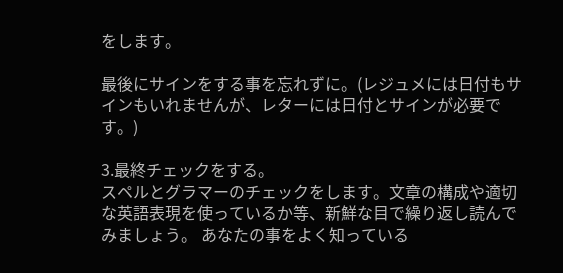をします。

最後にサインをする事を忘れずに。(レジュメには日付もサインもいれませんが、レターには日付とサインが必要です。)

3.最終チェックをする。
スペルとグラマーのチェックをします。文章の構成や適切な英語表現を使っているか等、新鮮な目で繰り返し読んでみましょう。 あなたの事をよく知っている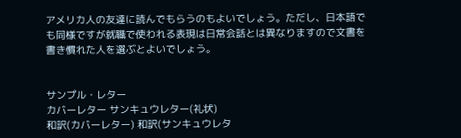アメリカ人の友達に読んでもらうのもよいでしょう。ただし、日本語でも同様ですが就職で使われる表現は日常会話とは異なりますので文書を書き慣れた人を選ぶとよいでしょう。


サンプル・レター
カバーレター サンキュウレター(礼状)
和訳(カバーレター) 和訳(サンキュウレタ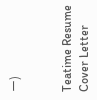ー)


Teatime Resume Cover Letter